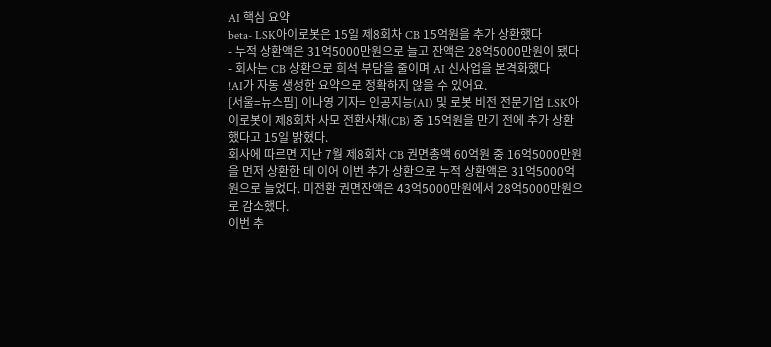AI 핵심 요약
beta- LSK아이로봇은 15일 제8회차 CB 15억원을 추가 상환했다
- 누적 상환액은 31억5000만원으로 늘고 잔액은 28억5000만원이 됐다
- 회사는 CB 상환으로 희석 부담을 줄이며 AI 신사업을 본격화했다
!AI가 자동 생성한 요약으로 정확하지 않을 수 있어요.
[서울=뉴스핌] 이나영 기자= 인공지능(AI) 및 로봇 비전 전문기업 LSK아이로봇이 제8회차 사모 전환사채(CB) 중 15억원을 만기 전에 추가 상환했다고 15일 밝혔다.
회사에 따르면 지난 7월 제8회차 CB 권면총액 60억원 중 16억5000만원을 먼저 상환한 데 이어 이번 추가 상환으로 누적 상환액은 31억5000억원으로 늘었다. 미전환 권면잔액은 43억5000만원에서 28억5000만원으로 감소했다.
이번 추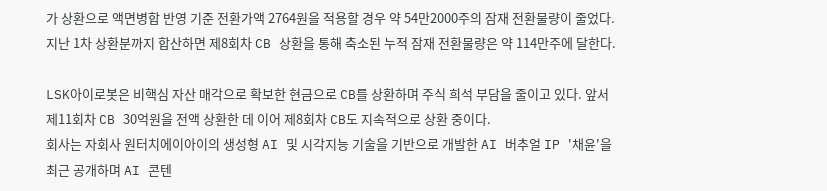가 상환으로 액면병합 반영 기준 전환가액 2764원을 적용할 경우 약 54만2000주의 잠재 전환물량이 줄었다. 지난 1차 상환분까지 합산하면 제8회차 CB 상환을 통해 축소된 누적 잠재 전환물량은 약 114만주에 달한다.

LSK아이로봇은 비핵심 자산 매각으로 확보한 현금으로 CB를 상환하며 주식 희석 부담을 줄이고 있다. 앞서 제11회차 CB 30억원을 전액 상환한 데 이어 제8회차 CB도 지속적으로 상환 중이다.
회사는 자회사 원터치에이아이의 생성형 AI 및 시각지능 기술을 기반으로 개발한 AI 버추얼 IP '채윤'을 최근 공개하며 AI 콘텐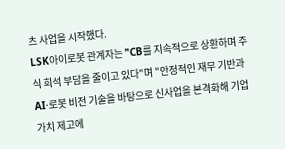츠 사업을 시작했다.
LSK아이로봇 관계자는 "CB를 지속적으로 상환하며 주식 희석 부담을 줄이고 있다"며 "안정적인 재무 기반과 AI·로봇 비전 기술을 바탕으로 신사업을 본격화해 기업가치 제고에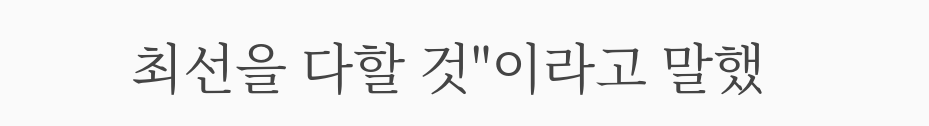최선을 다할 것"이라고 말했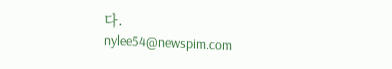다.
nylee54@newspim.com